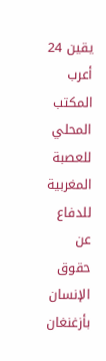يقين 24
أعرب المكتب المحلي للعصبة المغربية للدفاع عن حقوق الإنسان بأزغنغان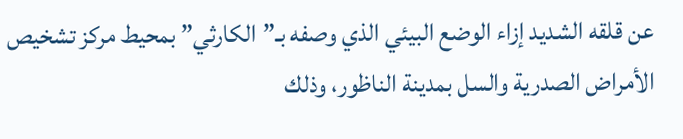عن قلقه الشديد إزاء الوضع البيئي الذي وصفه بـ”الكارثي” بمحيط مركز تشخيص الأمراض الصدرية والسل بمدينة الناظور، وذلك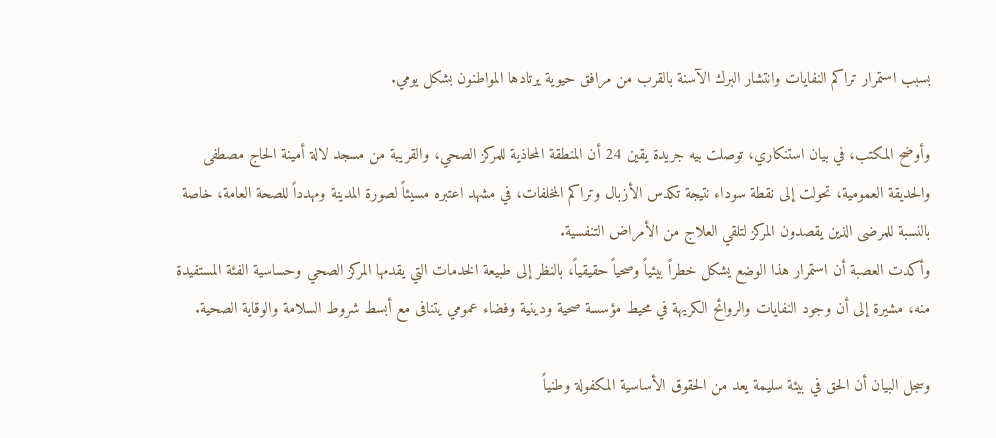بسبب استمرار تراكم النفايات وانتشار البرك الآسنة بالقرب من مرافق حيوية يرتادها المواطنون بشكل يومي.

وأوضح المكتب، في بيان استنكاري، توصلت بيه جريدة يقين 24 أن المنطقة المحاذية للمركز الصحي، والقريبة من مسجد لالة أمينة الحاج مصطفى والحديقة العمومية، تحولت إلى نقطة سوداء نتيجة تكدس الأزبال وتراكم المخلفات، في مشهد اعتبره مسيئاً لصورة المدينة ومهدداً للصحة العامة، خاصة بالنسبة للمرضى الذين يقصدون المركز لتلقي العلاج من الأمراض التنفسية.
وأكدت العصبة أن استمرار هذا الوضع يشكل خطراً بيئياً وصحياً حقيقياً، بالنظر إلى طبيعة الخدمات التي يقدمها المركز الصحي وحساسية الفئة المستفيدة منه، مشيرة إلى أن وجود النفايات والروائح الكريهة في محيط مؤسسة صحية ودينية وفضاء عمومي يتنافى مع أبسط شروط السلامة والوقاية الصحية.

وسجل البيان أن الحق في بيئة سليمة يعد من الحقوق الأساسية المكفولة وطنياً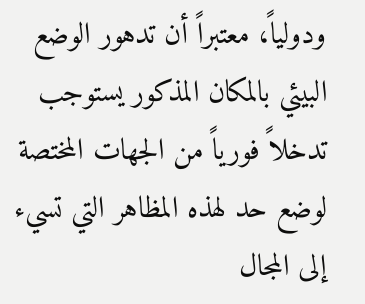ودولياً، معتبراً أن تدهور الوضع البيئي بالمكان المذكور يستوجب تدخلاً فورياً من الجهات المختصة لوضع حد لهذه المظاهر التي تسيء إلى المجال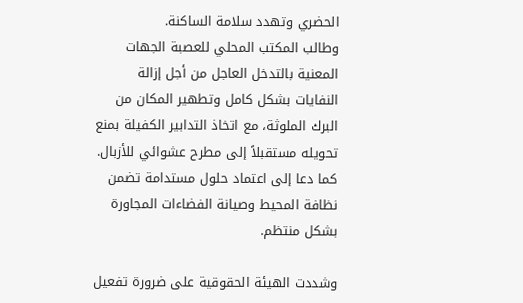الحضري وتهدد سلامة الساكنة.
وطالب المكتب المحلي للعصبة الجهات المعنية بالتدخل العاجل من أجل إزالة النفايات بشكل كامل وتطهير المكان من البرك الملوثة، مع اتخاذ التدابير الكفيلة بمنع تحويله مستقبلاً إلى مطرح عشوائي للأزبال. كما دعا إلى اعتماد حلول مستدامة تضمن نظافة المحيط وصيانة الفضاءات المجاورة بشكل منتظم.

وشددت الهيئة الحقوقية على ضرورة تفعيل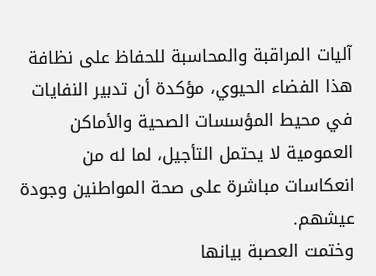آليات المراقبة والمحاسبة للحفاظ على نظافة هذا الفضاء الحيوي، مؤكدة أن تدبير النفايات في محيط المؤسسات الصحية والأماكن العمومية لا يحتمل التأجيل، لما له من انعكاسات مباشرة على صحة المواطنين وجودة عيشهم.
وختمت العصبة بيانها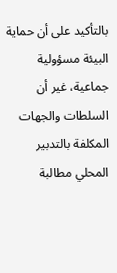بالتأكيد على أن حماية البيئة مسؤولية جماعية، غير أن السلطات والجهات المكلفة بالتدبير المحلي مطالبة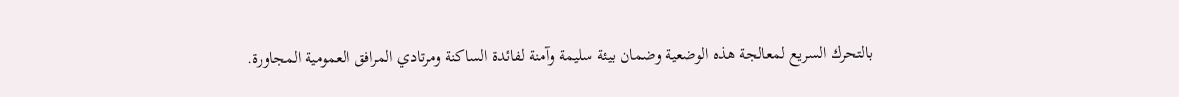بالتحرك السريع لمعالجة هذه الوضعية وضمان بيئة سليمة وآمنة لفائدة الساكنة ومرتادي المرافق العمومية المجاورة.